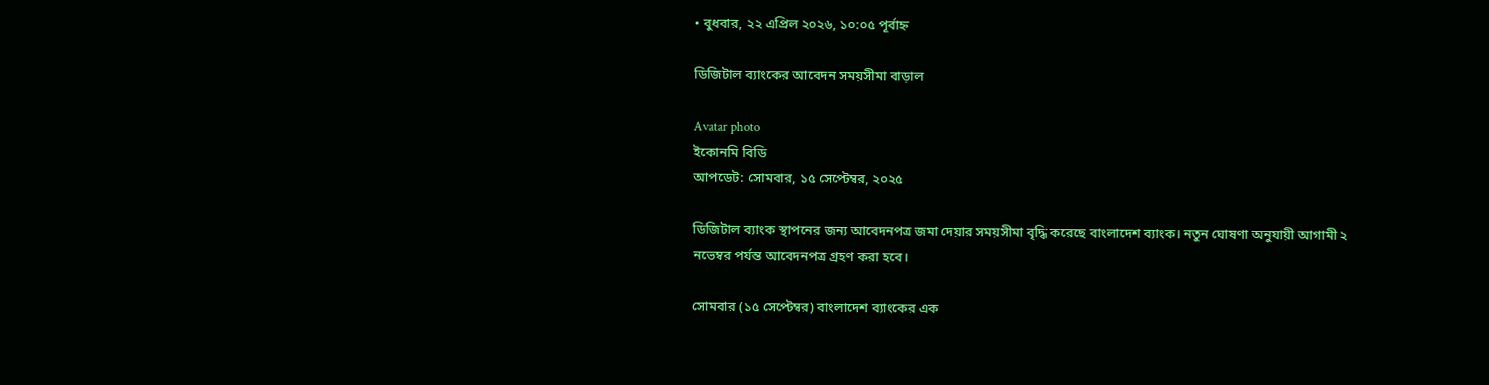• বুধবার, ২২ এপ্রিল ২০২৬, ১০:০৫ পূর্বাহ্ন

ডিজিটাল ব্যাংকের আবেদন সময়সীমা বাড়াল

Avatar photo
ইকোনমি বিডি
আপডেট: সোমবার, ১৫ সেপ্টেম্বর, ২০২৫

ডিজিটাল ব্যাংক স্থাপনের জন্য আবেদনপত্র জমা দেয়ার সময়সীমা বৃদ্ধি করেছে বাংলাদেশ ব্যাংক। নতুন ঘোষণা অনুযায়ী আগামী ২ নভেম্বর পর্যন্ত আবেদনপত্র গ্রহণ করা হবে।

সোমবার (১৫ সেপ্টেম্বর) বাংলাদেশ ব্যাংকের এক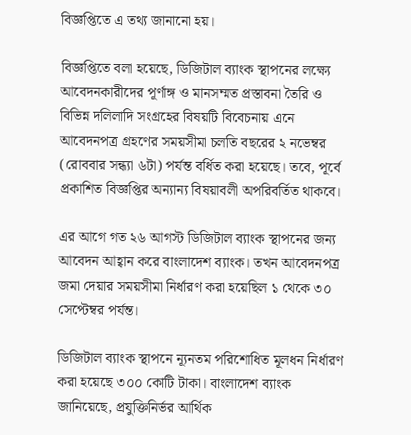বিজ্ঞপ্তিতে এ তথ্য জানানো হয়।

বিজ্ঞপ্তিতে বলা হয়েছে, ডিজিটাল ব্যাংক স্থাপনের লক্ষ্যে আবেদনকারীদের পূর্ণাঙ্গ ও মানসম্মত প্রস্তাবনা তৈরি ও বিভিন্ন দলিলাদি সংগ্রহের বিষয়টি বিবেচনায় এনে আবেদনপত্র গ্রহণের সময়সীমা চলতি বছরের ২ নভেম্বর (রোববার সন্ধ্যা ৬টা) পর্যন্ত বর্ধিত করা হয়েছে। তবে, পূর্বে প্রকাশিত বিজ্ঞপ্তির অন্যান্য বিষয়াবলী অপরিবর্তিত থাকবে।

এর আগে গত ২৬ আগস্ট ডিজিটাল ব্যাংক স্থাপনের জন্য আবেদন আহ্বান করে বাংলাদেশ ব্যাংক। তখন আবেদনপত্র জমা দেয়ার সময়সীমা নির্ধারণ করা হয়েছিল ১ থেকে ৩০ সেপ্টেম্বর পর্যন্ত।

ডিজিটাল ব্যাংক স্থাপনে ন্যূনতম পরিশোধিত মূলধন নির্ধারণ করা হয়েছে ৩০০ কোটি টাকা। বাংলাদেশ ব্যাংক জানিয়েছে, প্রযুক্তিনির্ভর আর্থিক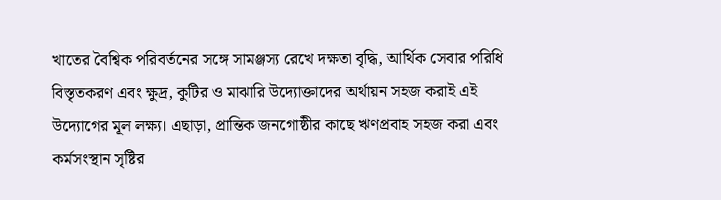খাতের বৈশ্বিক পরিবর্তনের সঙ্গে সামঞ্জস্য রেখে দক্ষতা বৃদ্ধি, আর্থিক সেবার পরিধি বিস্তৃতকরণ এবং ক্ষুদ্র, কুটির ও মাঝারি উদ্যোক্তাদের অর্থায়ন সহজ করাই এই উদ্যোগের মূল লক্ষ্য। এছাড়া, প্রান্তিক জনগোষ্ঠীর কাছে ঋণপ্রবাহ সহজ করা এবং কর্মসংস্থান সৃষ্টির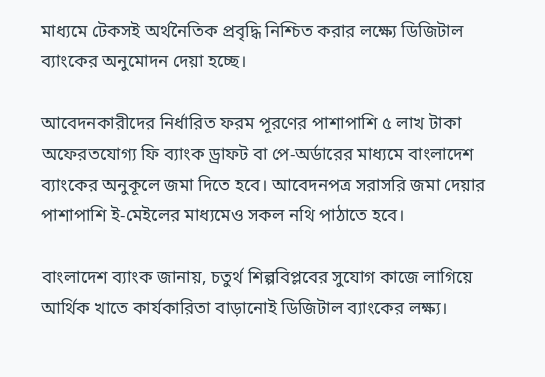মাধ্যমে টেকসই অর্থনৈতিক প্রবৃদ্ধি নিশ্চিত করার লক্ষ্যে ডিজিটাল ব্যাংকের অনুমোদন দেয়া হচ্ছে।

আবেদনকারীদের নির্ধারিত ফরম পূরণের পাশাপাশি ৫ লাখ টাকা অফেরতযোগ্য ফি ব্যাংক ড্রাফট বা পে-অর্ডারের মাধ্যমে বাংলাদেশ ব্যাংকের অনুকূলে জমা দিতে হবে। আবেদনপত্র সরাসরি জমা দেয়ার পাশাপাশি ই-মেইলের মাধ্যমেও সকল নথি পাঠাতে হবে।

বাংলাদেশ ব্যাংক জানায়, চতুর্থ শিল্পবিপ্লবের সুযোগ কাজে লাগিয়ে আর্থিক খাতে কার্যকারিতা বাড়ানোই ডিজিটাল ব্যাংকের লক্ষ্য।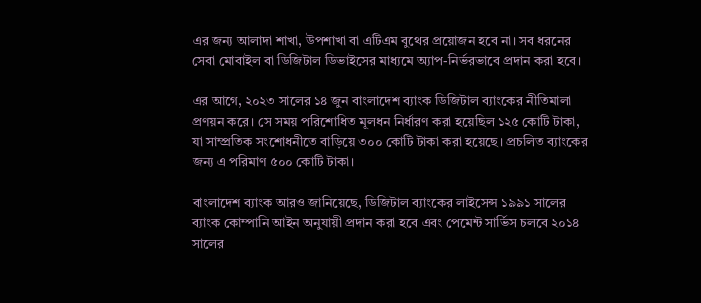এর জন্য আলাদা শাখা, উপশাখা বা এটিএম বুথের প্রয়োজন হবে না। সব ধরনের সেবা মোবাইল বা ডিজিটাল ডিভাইসের মাধ্যমে অ্যাপ-নির্ভরভাবে প্রদান করা হবে।

এর আগে, ২০২৩ সালের ১৪ জুন বাংলাদেশ ব্যাংক ডিজিটাল ব্যাংকের নীতিমালা প্রণয়ন করে। সে সময় পরিশোধিত মূলধন নির্ধারণ করা হয়েছিল ১২৫ কোটি টাকা, যা সাম্প্রতিক সংশোধনীতে বাড়িয়ে ৩০০ কোটি টাকা করা হয়েছে। প্রচলিত ব্যাংকের জন্য এ পরিমাণ ৫০০ কোটি টাকা।

বাংলাদেশ ব্যাংক আরও জানিয়েছে, ডিজিটাল ব্যাংকের লাইসেন্স ১৯৯১ সালের ব্যাংক কোম্পানি আইন অনুযায়ী প্রদান করা হবে এবং পেমেন্ট সার্ভিস চলবে ২০১৪ সালের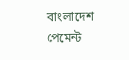বাংলাদেশ পেমেন্ট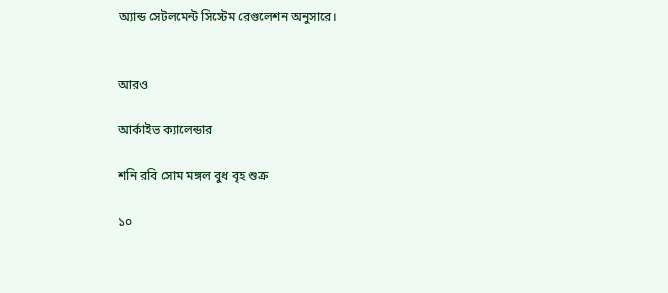অ্যান্ড সেটলমেন্ট সিস্টেম রেগুলেশন অনুসারে।


আরও

আর্কাইভ ক্যালেন্ডার

শনি রবি সোম মঙ্গল বুধ বৃহ শুক্র

১০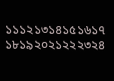১১১২১৩১৪১৫১৬১৭
১৮১৯২০২১২২২৩২৪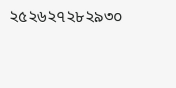২৫২৬২৭২৮২৯৩০